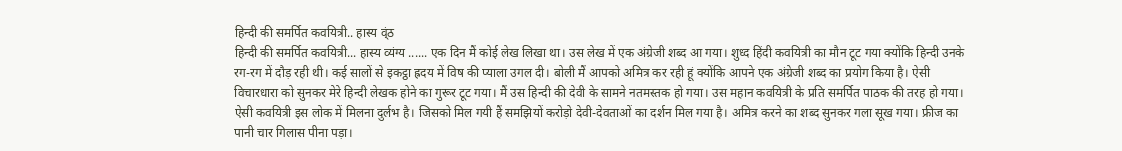हिन्दी की समर्पित कवयित्री.. हास्य व्ंठ
हिन्दी की समर्पित कवयित्री... हास्य व्यंग्य ...... एक दिन मैं कोई लेख लिखा था। उस लेख में एक अंग्रेजी शब्द आ गया। शुध्द हिंदी कवयित्री का मौन टूट गया क्योंकि हिन्दी उनके रग-रग में दौड़ रही थी। कई सालों से इकट्ठा ह्रदय में विष की प्याला उगल दी। बोली मैं आपको अमित्र कर रही हूं क्योंकि आपने एक अंग्रेजी शब्द का प्रयोग किया है। ऐसी विचारधारा को सुनकर मेरे हिन्दी लेखक होने का गुरूर टूट गया। मैं उस हिन्दी की देवी के सामने नतमस्तक हो गया। उस महान कवयित्री के प्रति समर्पित पाठक की तरह हो गया। ऐसी कवयित्री इस लोक में मिलना दुर्लभ है। जिसको मिल गयी हैं समझियों करोड़ो देवी-देवताओं का दर्शन मिल गया है। अमित्र करने का शब्द सुनकर गला सूख गया। फ्रीज का पानी चार गिलास पीना पड़ा।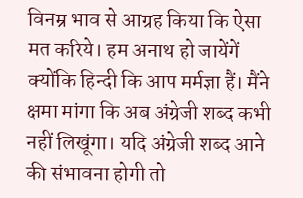विनम्र भाव से आग्रह किया कि ऐसा मत करिये। हम अनाथ हो जायेंगें क्योंकि हिन्दी कि आप मर्मज्ञा हैं। मैंने क्षमा मांगा कि अब अंग्रेजी शब्द कभी नहीं लिखूंगा। यदि अंग्रेजी शब्द आने की संभावना होगी तो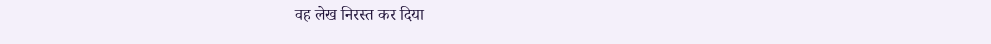वह लेख निरस्त कर दिया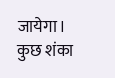जायेगा। कुछ शंका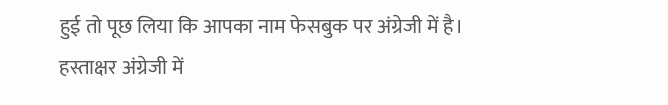हुई तो पूछ लिया कि आपका नाम फेसबुक पर अंग्रेजी में है। हस्ताक्षर अंग्रेजी में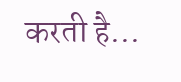करती है...